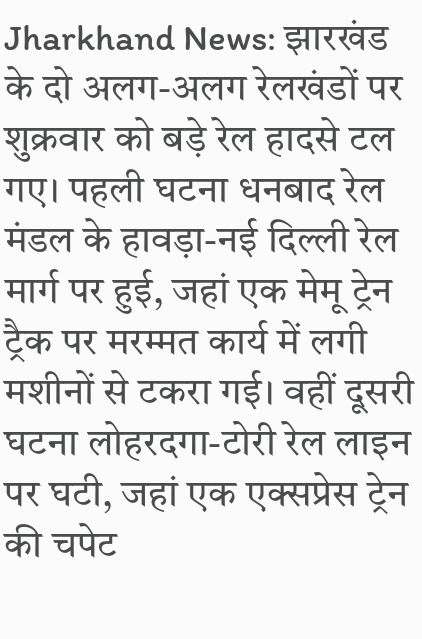Jharkhand News: झारखंड के दो अलग-अलग रेलखंडों पर शुक्रवार को बड़े रेल हादसे टल गए। पहली घटना धनबाद रेल मंडल के हावड़ा-नई दिल्ली रेल मार्ग पर हुई, जहां एक मेमू ट्रेन ट्रैक पर मरम्मत कार्य में लगी मशीनों से टकरा गई। वहीं दूसरी घटना लोहरदगा-टोरी रेल लाइन पर घटी, जहां एक एक्सप्रेस ट्रेन की चपेट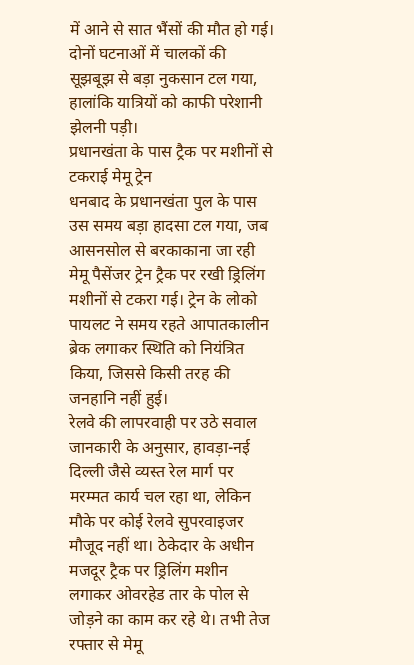में आने से सात भैंसों की मौत हो गई। दोनों घटनाओं में चालकों की सूझबूझ से बड़ा नुकसान टल गया, हालांकि यात्रियों को काफी परेशानी झेलनी पड़ी।
प्रधानखंता के पास ट्रैक पर मशीनों से टकराई मेमू ट्रेन
धनबाद के प्रधानखंता पुल के पास उस समय बड़ा हादसा टल गया, जब आसनसोल से बरकाकाना जा रही मेमू पैसेंजर ट्रेन ट्रैक पर रखी ड्रिलिंग मशीनों से टकरा गई। ट्रेन के लोको पायलट ने समय रहते आपातकालीन ब्रेक लगाकर स्थिति को नियंत्रित किया, जिससे किसी तरह की जनहानि नहीं हुई।
रेलवे की लापरवाही पर उठे सवाल
जानकारी के अनुसार, हावड़ा-नई दिल्ली जैसे व्यस्त रेल मार्ग पर मरम्मत कार्य चल रहा था, लेकिन मौके पर कोई रेलवे सुपरवाइजर मौजूद नहीं था। ठेकेदार के अधीन मजदूर ट्रैक पर ड्रिलिंग मशीन लगाकर ओवरहेड तार के पोल से जोड़ने का काम कर रहे थे। तभी तेज रफ्तार से मेमू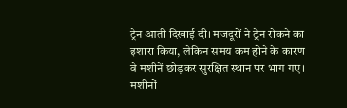ट्रेन आती दिखाई दी। मजदूरों ने ट्रेन रोकने का इशारा किया, लेकिन समय कम होने के कारण वे मशीनें छोड़कर सुरक्षित स्थान पर भाग गए।
मशीनों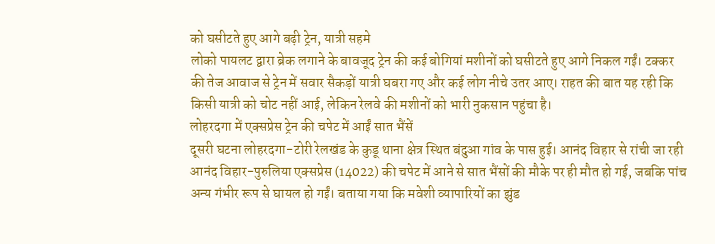को घसीटते हुए आगे बढ़ी ट्रेन, यात्री सहमे
लोको पायलट द्वारा ब्रेक लगाने के बावजूद ट्रेन की कई बोगियां मशीनों को घसीटते हुए आगे निकल गईं। टक्कर की तेज आवाज से ट्रेन में सवार सैकड़ों यात्री घबरा गए और कई लोग नीचे उतर आए। राहत की बात यह रही कि किसी यात्री को चोट नहीं आई, लेकिन रेलवे की मशीनों को भारी नुकसान पहुंचा है।
लोहरदगा में एक्सप्रेस ट्रेन की चपेट में आईं सात भैंसें
दूसरी घटना लोहरदगा-टोरी रेलखंड के कुडू थाना क्षेत्र स्थित बंदुआ गांव के पास हुई। आनंद विहार से रांची जा रही आनंद विहार-पुरुलिया एक्सप्रेस (14022) की चपेट में आने से सात भैंसों की मौके पर ही मौत हो गई, जबकि पांच अन्य गंभीर रूप से घायल हो गईं। बताया गया कि मवेशी व्यापारियों का झुंड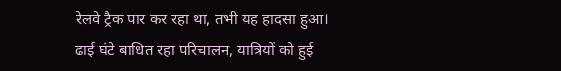रेलवे ट्रैक पार कर रहा था, तभी यह हादसा हुआ।
ढाई घंटे बाधित रहा परिचालन, यात्रियों को हुई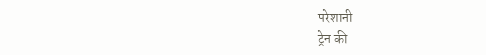परेशानी
ट्रेन की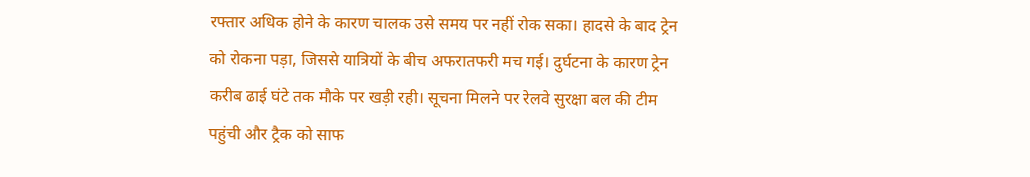रफ्तार अधिक होने के कारण चालक उसे समय पर नहीं रोक सका। हादसे के बाद ट्रेन को रोकना पड़ा, जिससे यात्रियों के बीच अफरातफरी मच गई। दुर्घटना के कारण ट्रेन करीब ढाई घंटे तक मौके पर खड़ी रही। सूचना मिलने पर रेलवे सुरक्षा बल की टीम पहुंची और ट्रैक को साफ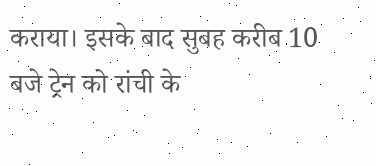कराया। इसके बाद सुबह करीब 10 बजे ट्रेन को रांची के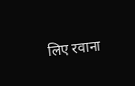लिए रवाना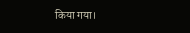किया गया।